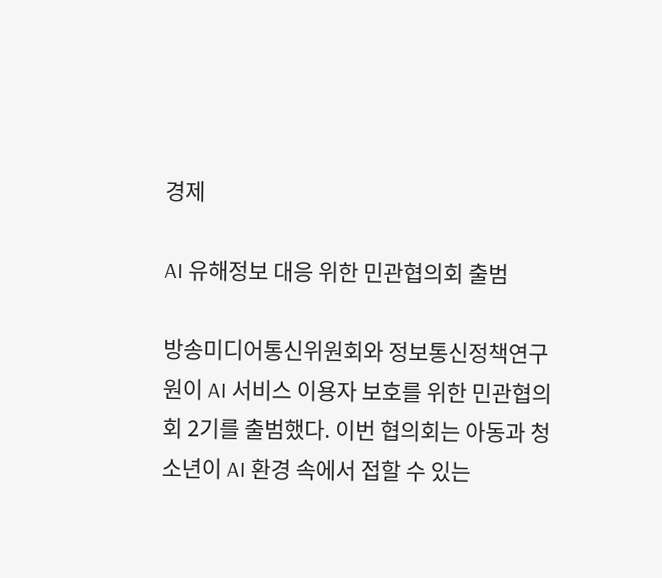경제

AI 유해정보 대응 위한 민관협의회 출범

방송미디어통신위원회와 정보통신정책연구원이 AI 서비스 이용자 보호를 위한 민관협의회 2기를 출범했다. 이번 협의회는 아동과 청소년이 AI 환경 속에서 접할 수 있는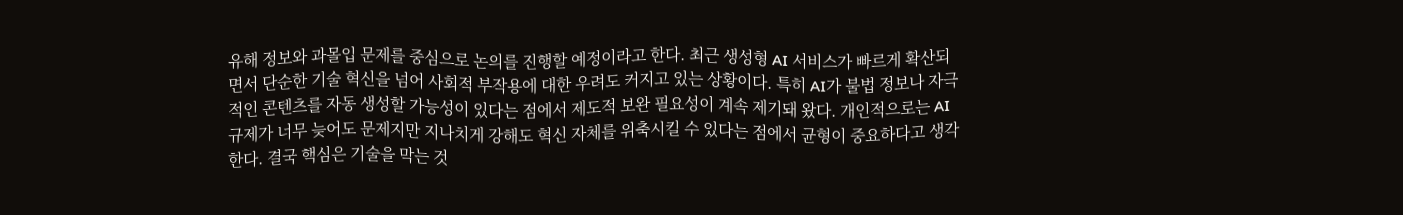유해 정보와 과몰입 문제를 중심으로 논의를 진행할 예정이라고 한다. 최근 생성형 AI 서비스가 빠르게 확산되면서 단순한 기술 혁신을 넘어 사회적 부작용에 대한 우려도 커지고 있는 상황이다. 특히 AI가 불법 정보나 자극적인 콘텐츠를 자동 생성할 가능성이 있다는 점에서 제도적 보완 필요성이 계속 제기돼 왔다. 개인적으로는 AI 규제가 너무 늦어도 문제지만 지나치게 강해도 혁신 자체를 위축시킬 수 있다는 점에서 균형이 중요하다고 생각한다. 결국 핵심은 기술을 막는 것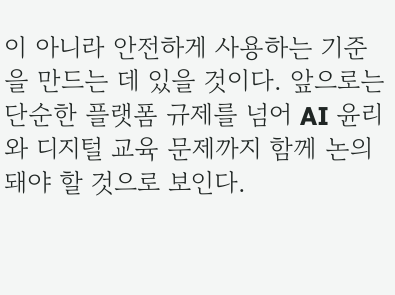이 아니라 안전하게 사용하는 기준을 만드는 데 있을 것이다. 앞으로는 단순한 플랫폼 규제를 넘어 AI 윤리와 디지털 교육 문제까지 함께 논의돼야 할 것으로 보인다.